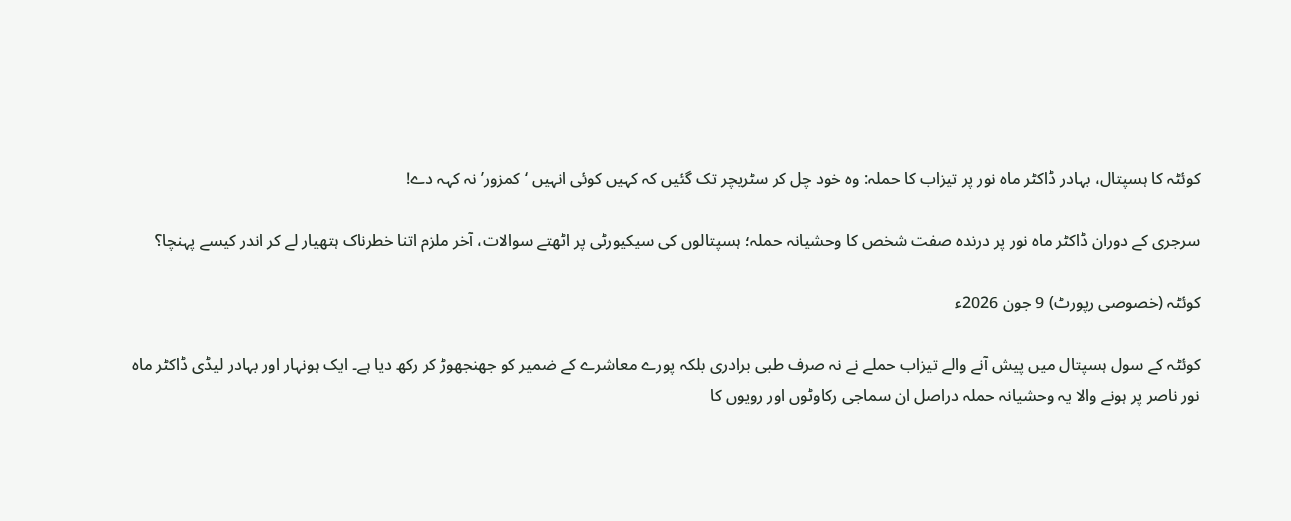کوئٹہ کا ہسپتال، بہادر ڈاکٹر ماہ نور پر تیزاب کا حملہ: وہ خود چل کر سٹریچر تک گئیں کہ کہیں کوئی انہیں ‘کمزور’ نہ کہہ دے!

سرجری کے دوران ڈاکٹر ماہ نور پر درندہ صفت شخص کا وحشیانہ حملہ؛ ہسپتالوں کی سیکیورٹی پر اٹھتے سوالات، آخر ملزم اتنا خطرناک ہتھیار لے کر اندر کیسے پہنچا؟

کوئٹہ (خصوصی رپورٹ) 9 جون 2026ء

کوئٹہ کے سول ہسپتال میں پیش آنے والے تیزاب حملے نے نہ صرف طبی برادری بلکہ پورے معاشرے کے ضمیر کو جھنجھوڑ کر رکھ دیا ہے۔ ایک ہونہار اور بہادر لیڈی ڈاکٹر ماہ نور ناصر پر ہونے والا یہ وحشیانہ حملہ دراصل ان سماجی رکاوٹوں اور رویوں کا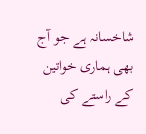شاخسانہ ہے جو آج بھی ہماری خواتین کے راستے کی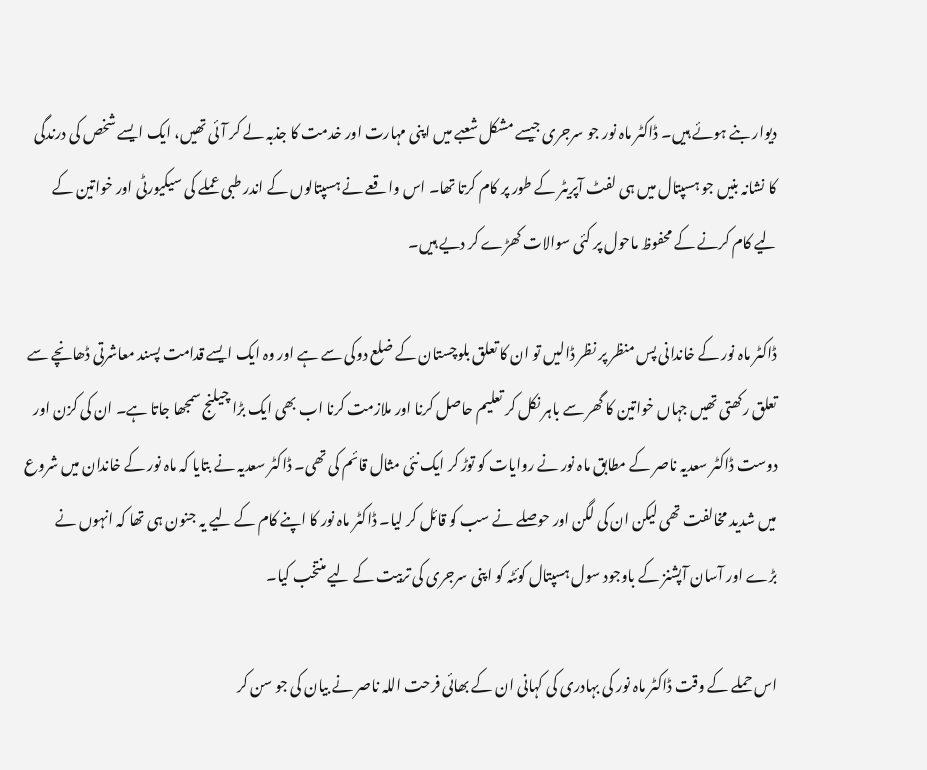دیوار بنے ہوئے ہیں۔ ڈاکٹر ماہ نور جو سرجری جیسے مشکل شعبے میں اپنی مہارت اور خدمت کا جذبہ لے کر آئی تھیں، ایک ایسے شخص کی درندگی کا نشانہ بنیں جو ہسپتال میں ہی لفٹ آپریٹر کے طور پر کام کرتا تھا۔ اس واقعے نے ہسپتالوں کے اندر طبی عملے کی سیکیورٹی اور خواتین کے لیے کام کرنے کے محفوظ ماحول پر کئی سوالات کھڑے کر دیے ہیں۔

ڈاکٹر ماہ نور کے خاندانی پس منظر پر نظر ڈالیں تو ان کا تعلق بلوچستان کے ضلع دوکی سے ہے اور وہ ایک ایسے قدامت پسند معاشرتی ڈھانچے سے تعلق رکھتی تھیں جہاں خواتین کا گھر سے باہر نکل کر تعلیم حاصل کرنا اور ملازمت کرنا اب بھی ایک بڑا چیلنج سمجھا جاتا ہے۔ ان کی کزن اور دوست ڈاکٹر سعدیہ ناصر کے مطابق ماہ نور نے روایات کو توڑ کر ایک نئی مثال قائم کی تھی۔ ڈاکٹر سعدیہ نے بتایا کہ ماہ نور کے خاندان میں شروع میں شدید مخالفت تھی لیکن ان کی لگن اور حوصلے نے سب کو قائل کر لیا۔ ڈاکٹر ماہ نور کا اپنے کام کے لیے یہ جنون ہی تھا کہ انہوں نے بڑے اور آسان آپشنز کے باوجود سول ہسپتال کوئٹہ کو اپنی سرجری کی تربیت کے لیے منتخب کیا۔

اس حملے کے وقت ڈاکٹر ماہ نور کی بہادری کی کہانی ان کے بھائی فرحت اللہ ناصر نے بیان کی جو سن کر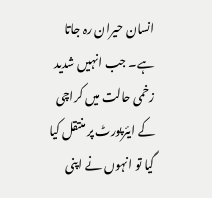انسان حیران رہ جاتا ہے۔ جب انہیں شدید زخمی حالت میں کراچی کے ایئرپورٹ پر منتقل کیا گیا تو انہوں نے اپنی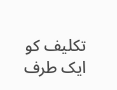تکلیف کو ایک طرف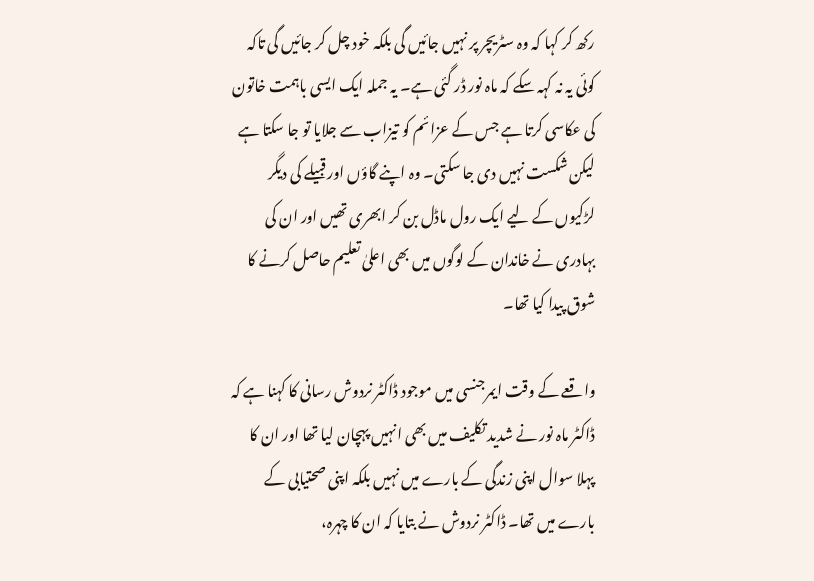رکھ کر کہا کہ وہ سٹریچر پر نہیں جائیں گی بلکہ خود چل کر جائیں گی تاکہ کوئی یہ نہ کہہ سکے کہ ماہ نور ڈر گئی ہے۔ یہ جملہ ایک ایسی باہمت خاتون کی عکاسی کرتا ہے جس کے عزائم کو تیزاب سے جلایا تو جا سکتا ہے لیکن شکست نہیں دی جا سکتی۔ وہ اپنے گاؤں اور قبیلے کی دیگر لڑکیوں کے لیے ایک رول ماڈل بن کر ابھری تھیں اور ان کی بہادری نے خاندان کے لوگوں میں بھی اعلیٰ تعلیم حاصل کرنے کا شوق پیدا کیا تھا۔

واقعے کے وقت ایمرجنسی میں موجود ڈاکٹر نردوش رسانی کا کہنا ہے کہ ڈاکٹر ماہ نور نے شدید تکلیف میں بھی انہیں پہچان لیا تھا اور ان کا پہلا سوال اپنی زندگی کے بارے میں نہیں بلکہ اپنی صحتیابی کے بارے میں تھا۔ ڈاکٹر نردوش نے بتایا کہ ان کا چہرہ،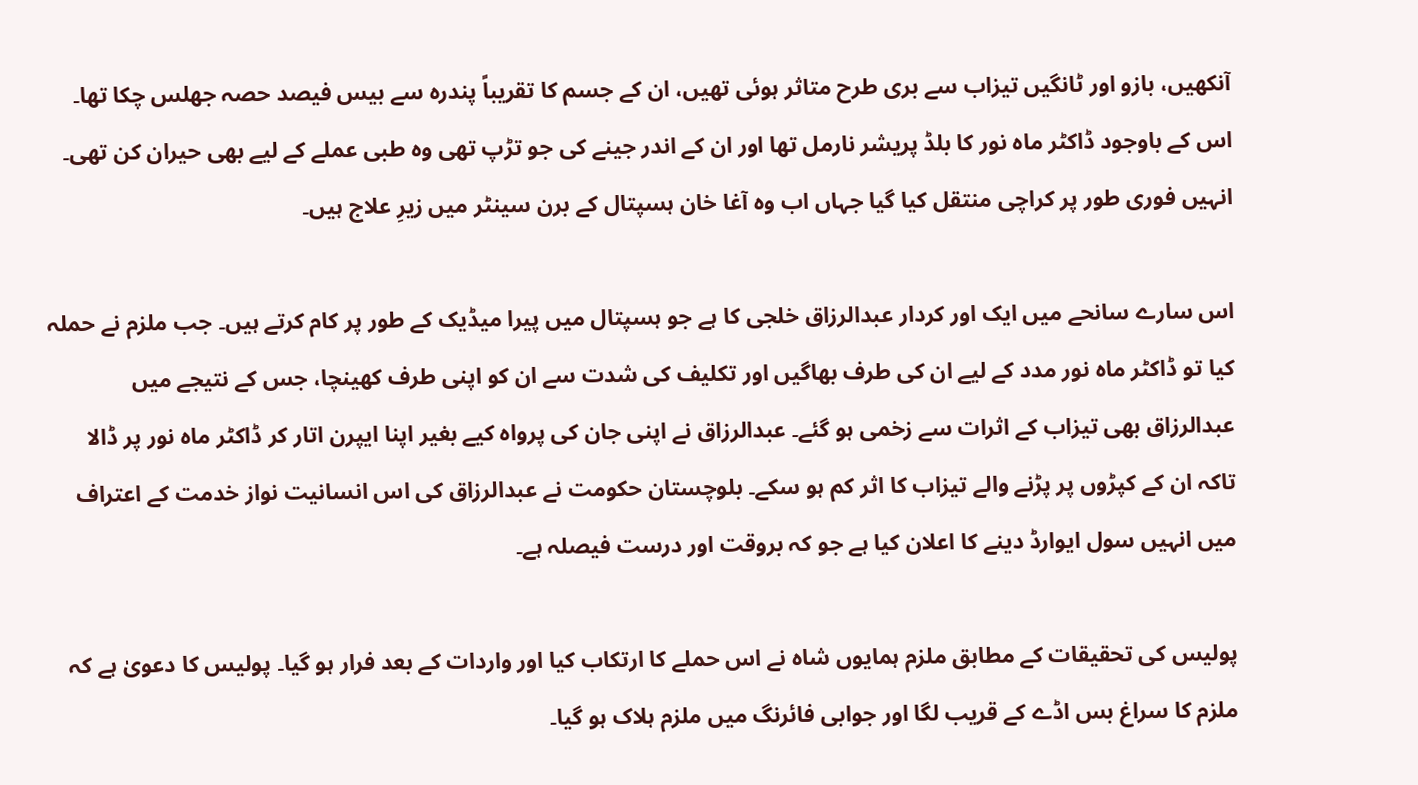آنکھیں، بازو اور ٹانگیں تیزاب سے بری طرح متاثر ہوئی تھیں، ان کے جسم کا تقریباً پندرہ سے بیس فیصد حصہ جھلس چکا تھا۔ اس کے باوجود ڈاکٹر ماہ نور کا بلڈ پریشر نارمل تھا اور ان کے اندر جینے کی جو تڑپ تھی وہ طبی عملے کے لیے بھی حیران کن تھی۔ انہیں فوری طور پر کراچی منتقل کیا گیا جہاں اب وہ آغا خان ہسپتال کے برن سینٹر میں زیرِ علاج ہیں۔

اس سارے سانحے میں ایک اور کردار عبدالرزاق خلجی کا ہے جو ہسپتال میں پیرا میڈیک کے طور پر کام کرتے ہیں۔ جب ملزم نے حملہ کیا تو ڈاکٹر ماہ نور مدد کے لیے ان کی طرف بھاگیں اور تکلیف کی شدت سے ان کو اپنی طرف کھینچا، جس کے نتیجے میں عبدالرزاق بھی تیزاب کے اثرات سے زخمی ہو گئے۔ عبدالرزاق نے اپنی جان کی پرواہ کیے بغیر اپنا ایپرن اتار کر ڈاکٹر ماہ نور پر ڈالا تاکہ ان کے کپڑوں پر پڑنے والے تیزاب کا اثر کم ہو سکے۔ بلوچستان حکومت نے عبدالرزاق کی اس انسانیت نواز خدمت کے اعتراف میں انہیں سول ایوارڈ دینے کا اعلان کیا ہے جو کہ بروقت اور درست فیصلہ ہے۔

پولیس کی تحقیقات کے مطابق ملزم ہمایوں شاہ نے اس حملے کا ارتکاب کیا اور واردات کے بعد فرار ہو گیا۔ پولیس کا دعویٰ ہے کہ ملزم کا سراغ بس اڈے کے قریب لگا اور جوابی فائرنگ میں ملزم ہلاک ہو گیا۔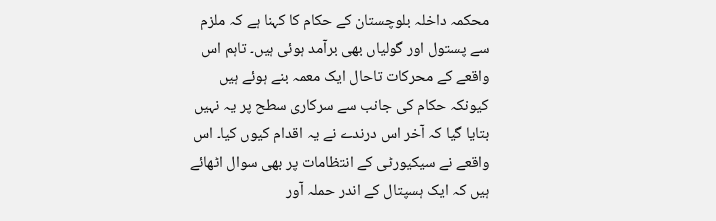محکمہ داخلہ بلوچستان کے حکام کا کہنا ہے کہ ملزم سے پستول اور گولیاں بھی برآمد ہوئی ہیں۔ تاہم اس واقعے کے محرکات تاحال ایک معمہ بنے ہوئے ہیں کیونکہ حکام کی جانب سے سرکاری سطح پر یہ نہیں بتایا گیا کہ آخر اس درندے نے یہ اقدام کیوں کیا۔ اس واقعے نے سیکیورٹی کے انتظامات پر بھی سوال اٹھائے ہیں کہ ایک ہسپتال کے اندر حملہ آور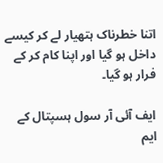اتنا خطرناک ہتھیار لے کر کیسے داخل ہو گیا اور اپنا کام کر کے فرار ہو گیا۔

ایف آئی آر سول ہسپتال کے ایم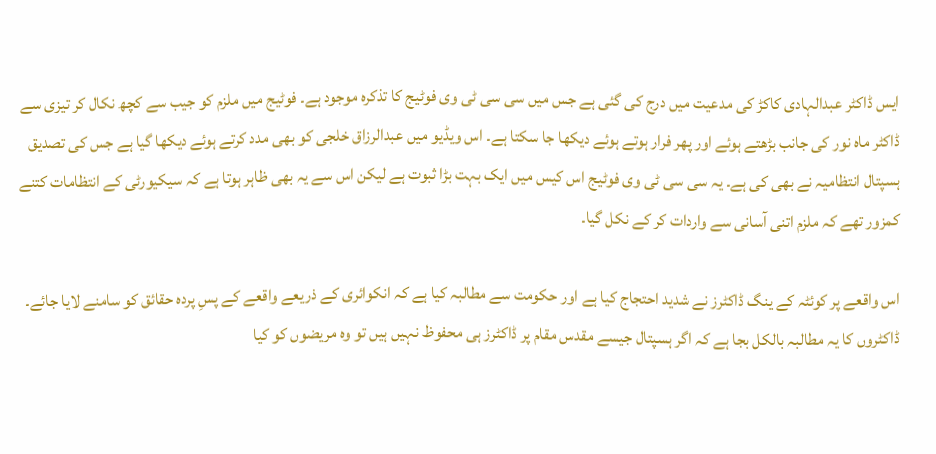ایس ڈاکٹر عبدالہادی کاکڑ کی مدعیت میں درج کی گئی ہے جس میں سی سی ٹی وی فوٹیج کا تذکرہ موجود ہے۔ فوٹیج میں ملزم کو جیب سے کچھ نکال کر تیزی سے ڈاکٹر ماہ نور کی جانب بڑھتے ہوئے اور پھر فرار ہوتے ہوئے دیکھا جا سکتا ہے۔ اس ویڈیو میں عبدالرزاق خلجی کو بھی مدد کرتے ہوئے دیکھا گیا ہے جس کی تصدیق ہسپتال انتظامیہ نے بھی کی ہے۔ یہ سی سی ٹی وی فوٹیج اس کیس میں ایک بہت بڑا ثبوت ہے لیکن اس سے یہ بھی ظاہر ہوتا ہے کہ سیکیورٹی کے انتظامات کتنے کمزور تھے کہ ملزم اتنی آسانی سے واردات کر کے نکل گیا۔

اس واقعے پر کوئٹہ کے ینگ ڈاکٹرز نے شدید احتجاج کیا ہے اور حکومت سے مطالبہ کیا ہے کہ انکوائری کے ذریعے واقعے کے پسِ پردہ حقائق کو سامنے لایا جائے۔ ڈاکٹروں کا یہ مطالبہ بالکل بجا ہے کہ اگر ہسپتال جیسے مقدس مقام پر ڈاکٹرز ہی محفوظ نہیں ہیں تو وہ مریضوں کو کیا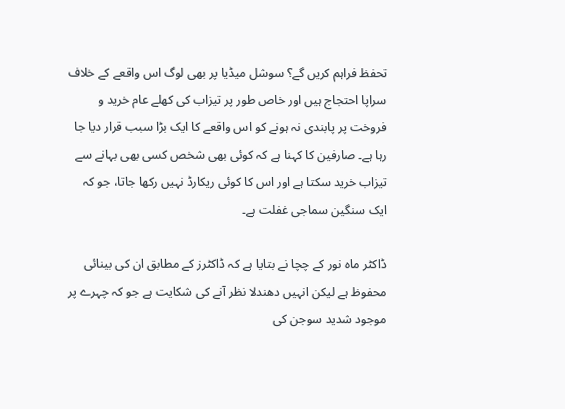تحفظ فراہم کریں گے؟ سوشل میڈیا پر بھی لوگ اس واقعے کے خلاف سراپا احتجاج ہیں اور خاص طور پر تیزاب کی کھلے عام خرید و فروخت پر پابندی نہ ہونے کو اس واقعے کا ایک بڑا سبب قرار دیا جا رہا ہے۔ صارفین کا کہنا ہے کہ کوئی بھی شخص کسی بھی بہانے سے تیزاب خرید سکتا ہے اور اس کا کوئی ریکارڈ نہیں رکھا جاتا، جو کہ ایک سنگین سماجی غفلت ہے۔

ڈاکٹر ماہ نور کے چچا نے بتایا ہے کہ ڈاکٹرز کے مطابق ان کی بینائی محفوظ ہے لیکن انہیں دھندلا نظر آنے کی شکایت ہے جو کہ چہرے پر موجود شدید سوجن کی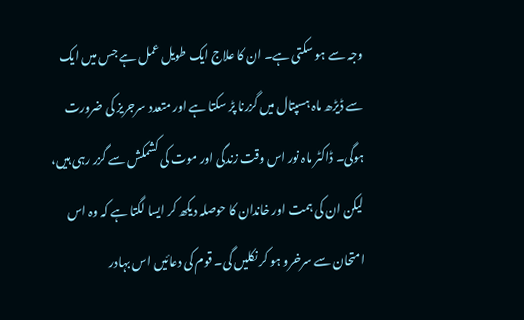وجہ سے ہو سکتی ہے۔ ان کا علاج ایک طویل عمل ہے جس میں ایک سے ڈیڑھ ماہ ہسپتال میں گزرنا پڑ سکتا ہے اور متعدد سرجریز کی ضرورت ہوگی۔ ڈاکٹر ماہ نور اس وقت زندگی اور موت کی کشمکش سے گزر رہی ہیں، لیکن ان کی ہمت اور خاندان کا حوصلہ دیکھ کر ایسا لگتا ہے کہ وہ اس امتحان سے سرخرو ہو کر نکلیں گی۔ قوم کی دعائیں اس بہادر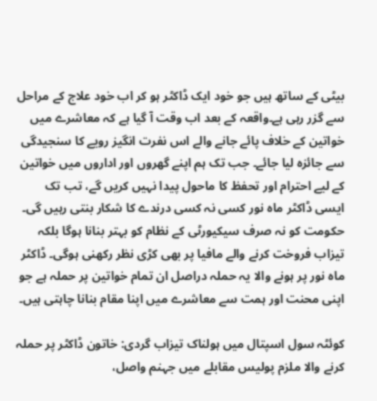بیٹی کے ساتھ ہیں جو خود ایک ڈاکٹر ہو کر اب خود علاج کے مراحل سے گزر رہی ہے۔واقعہ کے بعد اب وقت آ گیا ہے کہ معاشرے میں خواتین کے خلاف پائے جانے والے اس نفرت انگیز رویے کا سنجیدگی سے جائزہ لیا جائے۔ جب تک ہم اپنے گھروں اور اداروں میں خواتین کے لیے احترام اور تحفظ کا ماحول پیدا نہیں کریں گے، تب تک ایسی ڈاکٹر ماہ نور کسی نہ کسی درندے کا شکار بنتی رہیں گی۔ حکومت کو نہ صرف سیکیورٹی کے نظام کو بہتر بنانا ہوگا بلکہ تیزاب فروخت کرنے والے مافیا پر بھی کڑی نظر رکھنی ہوگی۔ ڈاکٹر ماہ نور پر ہونے والا یہ حملہ دراصل ان تمام خواتین پر حملہ ہے جو اپنی محنت اور ہمت سے معاشرے میں اپنا مقام بنانا چاہتی ہیں۔

کوئٹہ سول اسپتال میں ہولناک تیزاب گردی: خاتون ڈاکٹر پر حملہ کرنے والا ملزم پولیس مقابلے میں جہنم واصل،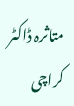متاثرہ ڈاکٹر کراچی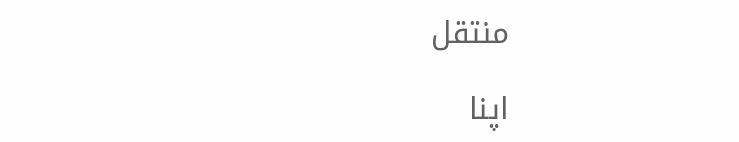منتقل

اپنا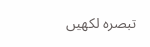تبصرہ لکھیں